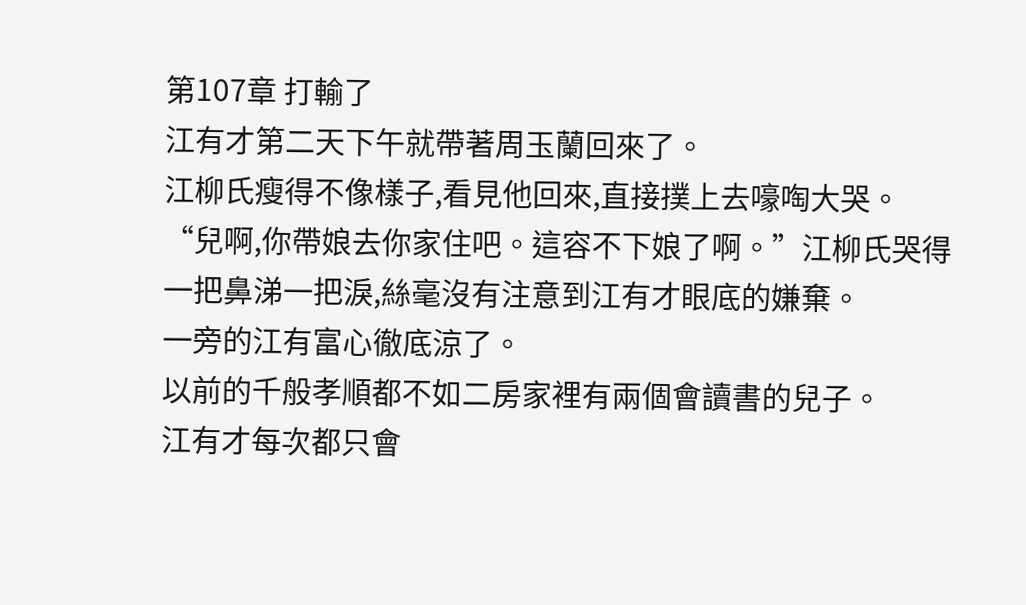第107章 打輸了
江有才第二天下午就帶著周玉蘭回來了。
江柳氏瘦得不像樣子,看見他回來,直接撲上去嚎啕大哭。
“兒啊,你帶娘去你家住吧。這容不下娘了啊。”江柳氏哭得一把鼻涕一把淚,絲毫沒有注意到江有才眼底的嫌棄。
一旁的江有富心徹底涼了。
以前的千般孝順都不如二房家裡有兩個會讀書的兒子。
江有才每次都只會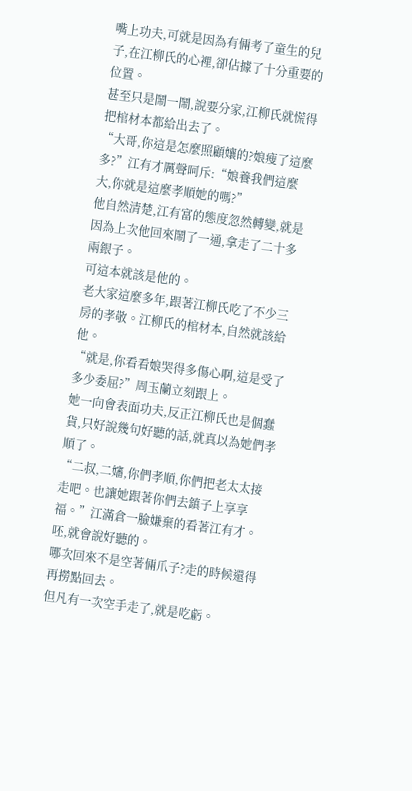嘴上功夫,可就是因為有倆考了童生的兒子,在江柳氏的心裡,卻佔據了十分重要的位置。
甚至只是鬧一鬧,說要分家,江柳氏就慌得把棺材本都給出去了。
“大哥,你這是怎麼照顧孃的?娘瘦了這麼多?”江有才厲聲呵斥:“娘養我們這麼大,你就是這麼孝順她的嗎?”
他自然清楚,江有富的態度忽然轉變,就是因為上次他回來鬧了一通,拿走了二十多兩銀子。
可這本就該是他的。
老大家這麼多年,跟著江柳氏吃了不少三房的孝敬。江柳氏的棺材本,自然就該給他。
“就是,你看看娘哭得多傷心啊,這是受了多少委屈?”周玉蘭立刻跟上。
她一向會表面功夫,反正江柳氏也是個蠢貨,只好說幾句好聽的話,就真以為她們孝順了。
“二叔,二嬸,你們孝順,你們把老太太接走吧。也讓她跟著你們去鎮子上享享福。”江滿倉一臉嫌棄的看著江有才。
呸,就會說好聽的。
哪次回來不是空著倆爪子?走的時候還得再撈點回去。
但凡有一次空手走了,就是吃虧。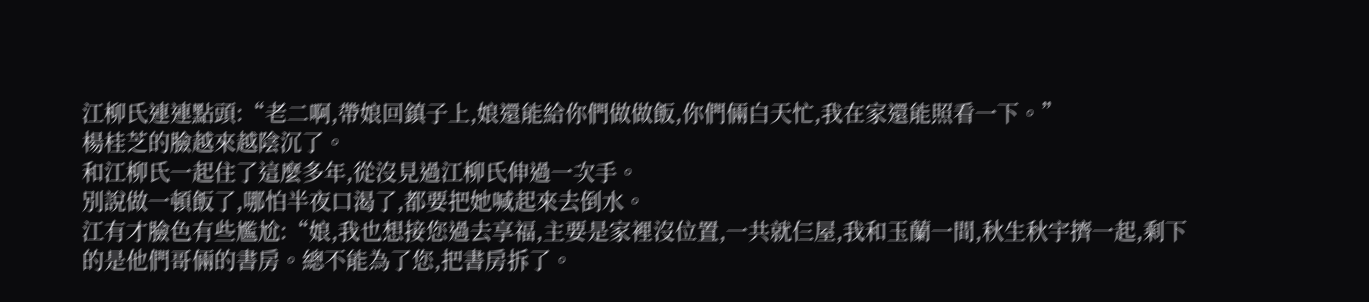江柳氏連連點頭:“老二啊,帶娘回鎮子上,娘還能給你們做做飯,你們倆白天忙,我在家還能照看一下。”
楊桂芝的臉越來越陰沉了。
和江柳氏一起住了這麼多年,從沒見過江柳氏伸過一次手。
別說做一頓飯了,哪怕半夜口渴了,都要把她喊起來去倒水。
江有才臉色有些尷尬:“娘,我也想接您過去享福,主要是家裡沒位置,一共就仨屋,我和玉蘭一間,秋生秋宇擠一起,剩下的是他們哥倆的書房。總不能為了您,把書房拆了。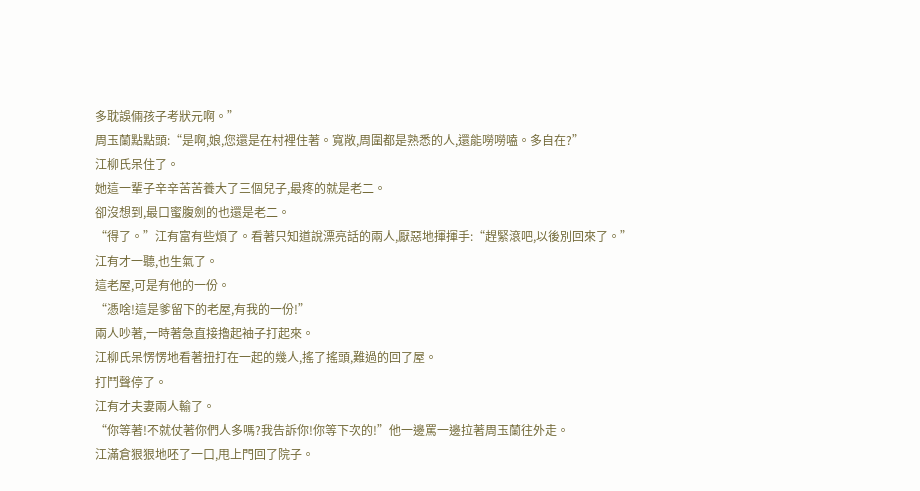多耽誤倆孩子考狀元啊。”
周玉蘭點點頭:“是啊,娘,您還是在村裡住著。寬敞,周圍都是熟悉的人,還能嘮嘮嗑。多自在?”
江柳氏呆住了。
她這一輩子辛辛苦苦養大了三個兒子,最疼的就是老二。
卻沒想到,最口蜜腹劍的也還是老二。
“得了。”江有富有些煩了。看著只知道說漂亮話的兩人,厭惡地揮揮手:“趕緊滾吧,以後別回來了。”
江有才一聽,也生氣了。
這老屋,可是有他的一份。
“憑啥!這是爹留下的老屋,有我的一份!”
兩人吵著,一時著急直接擼起袖子打起來。
江柳氏呆愣愣地看著扭打在一起的幾人,搖了搖頭,難過的回了屋。
打鬥聲停了。
江有才夫妻兩人輸了。
“你等著!不就仗著你們人多嗎?我告訴你!你等下次的!”他一邊罵一邊拉著周玉蘭往外走。
江滿倉狠狠地呸了一口,甩上門回了院子。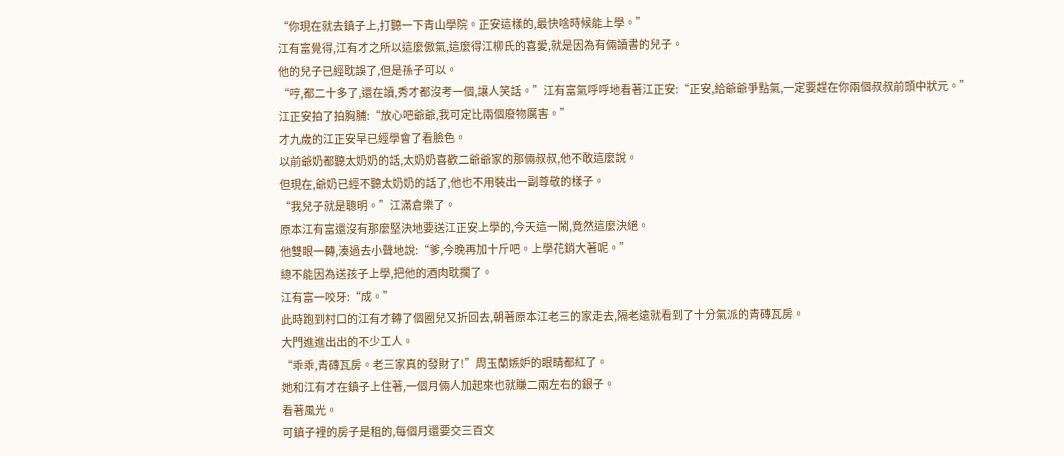“你現在就去鎮子上,打聽一下青山學院。正安這樣的,最快啥時候能上學。”
江有富覺得,江有才之所以這麼傲氣,這麼得江柳氏的喜愛,就是因為有倆讀書的兒子。
他的兒子已經耽誤了,但是孫子可以。
“哼,都二十多了,還在讀,秀才都沒考一個,讓人笑話。”江有富氣呼呼地看著江正安:“正安,給爺爺爭點氣,一定要趕在你兩個叔叔前頭中狀元。”
江正安拍了拍胸脯:“放心吧爺爺,我可定比兩個廢物厲害。”
才九歲的江正安早已經學會了看臉色。
以前爺奶都聽太奶奶的話,太奶奶喜歡二爺爺家的那倆叔叔,他不敢這麼說。
但現在,爺奶已經不聽太奶奶的話了,他也不用裝出一副尊敬的樣子。
“我兒子就是聰明。”江滿倉樂了。
原本江有富還沒有那麼堅決地要送江正安上學的,今天這一鬧,竟然這麼決絕。
他雙眼一轉,湊過去小聲地說:“爹,今晚再加十斤吧。上學花銷大著呢。”
總不能因為送孩子上學,把他的酒肉耽擱了。
江有富一咬牙:“成。”
此時跑到村口的江有才轉了個圈兒又折回去,朝著原本江老三的家走去,隔老遠就看到了十分氣派的青磚瓦房。
大門進進出出的不少工人。
“乖乖,青磚瓦房。老三家真的發財了!”周玉蘭嫉妒的眼睛都紅了。
她和江有才在鎮子上住著,一個月倆人加起來也就賺二兩左右的銀子。
看著風光。
可鎮子裡的房子是租的,每個月還要交三百文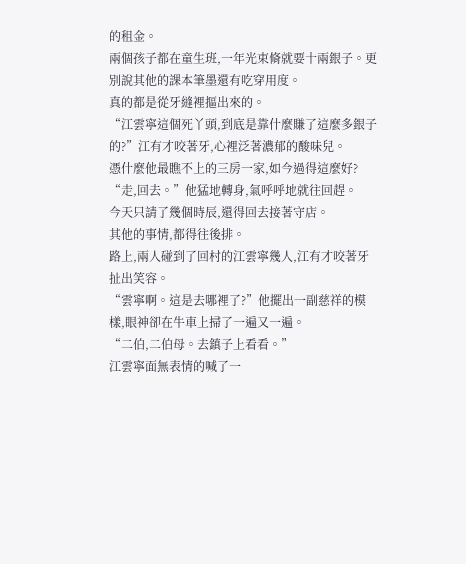的租金。
兩個孩子都在童生班,一年光束脩就要十兩銀子。更別說其他的課本筆墨還有吃穿用度。
真的都是從牙縫裡摳出來的。
“江雲寧這個死丫頭,到底是靠什麼賺了這麼多銀子的?”江有才咬著牙,心裡泛著濃郁的酸味兒。
憑什麼他最瞧不上的三房一家,如今過得這麼好?
“走,回去。”他猛地轉身,氣呼呼地就往回趕。
今天只請了幾個時辰,還得回去接著守店。
其他的事情,都得往後排。
路上,兩人碰到了回村的江雲寧幾人,江有才咬著牙扯出笑容。
“雲寧啊。這是去哪裡了?”他擺出一副慈祥的模樣,眼神卻在牛車上掃了一遍又一遍。
“二伯,二伯母。去鎮子上看看。”
江雲寧面無表情的喊了一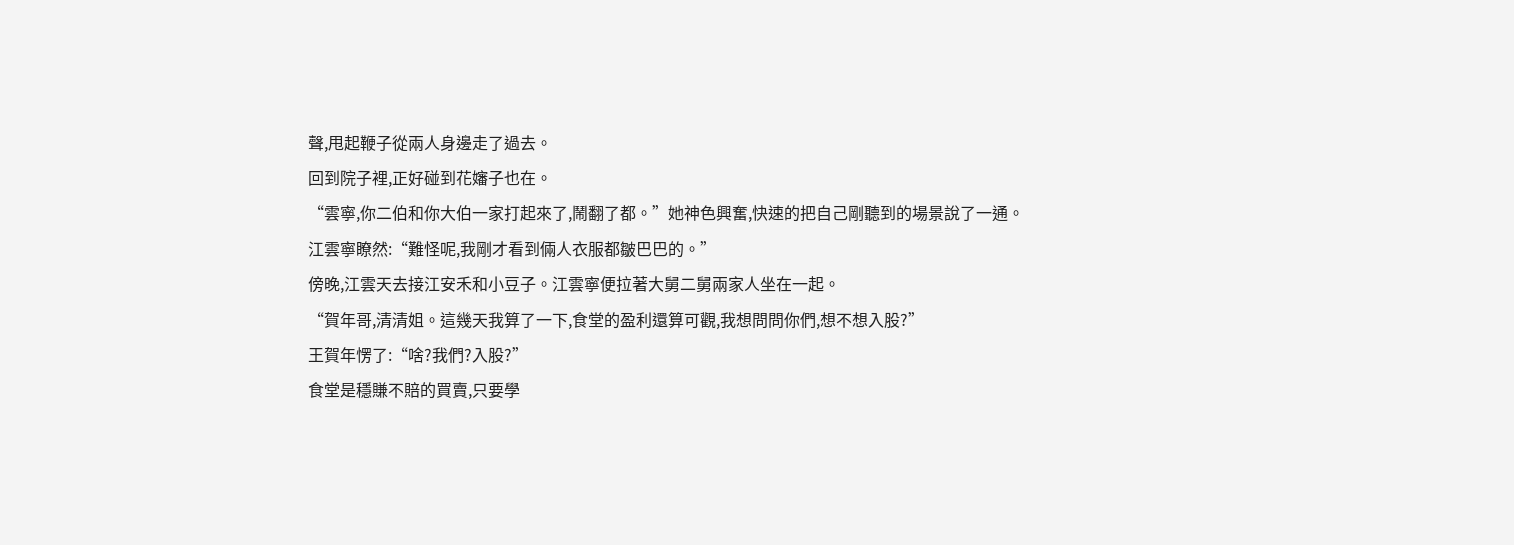聲,甩起鞭子從兩人身邊走了過去。
回到院子裡,正好碰到花嬸子也在。
“雲寧,你二伯和你大伯一家打起來了,鬧翻了都。”她神色興奮,快速的把自己剛聽到的場景說了一通。
江雲寧瞭然:“難怪呢,我剛才看到倆人衣服都皺巴巴的。”
傍晚,江雲天去接江安禾和小豆子。江雲寧便拉著大舅二舅兩家人坐在一起。
“賀年哥,清清姐。這幾天我算了一下,食堂的盈利還算可觀,我想問問你們,想不想入股?”
王賀年愣了:“啥?我們?入股?”
食堂是穩賺不賠的買賣,只要學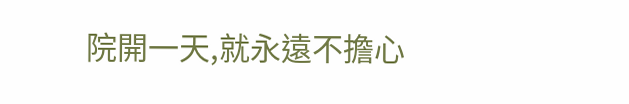院開一天,就永遠不擔心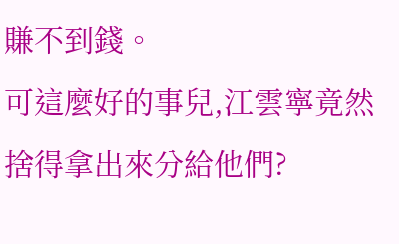賺不到錢。
可這麼好的事兒,江雲寧竟然捨得拿出來分給他們?